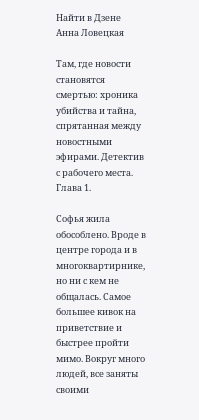Найти в Дзене
Анна Ловецкая

Там, где новости становятся смертью: хроника убийства и тайна, спрятанная между новостными эфирами. Детектив с рабочего места. Глава 1.

Софья жила обособлено. Вроде в центре города и в многоквартирнике, но ни с кем не общалась. Самое большее кивок на приветствие и быстрее пройти мимо. Вокруг много людей, все заняты своими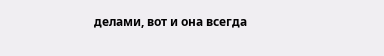делами, вот и она всегда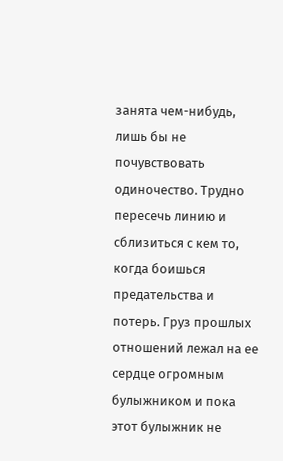занята чем-нибудь, лишь бы не почувствовать одиночество. Трудно пересечь линию и сблизиться с кем то, когда боишься предательства и потерь. Груз прошлых отношений лежал на ее сердце огромным булыжником и пока этот булыжник не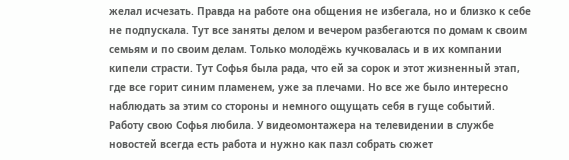желал исчезать. Правда на работе она общения не избегала, но и близко к себе не подпускала. Тут все заняты делом и вечером разбегаются по домам к своим семьям и по своим делам. Только молодёжь кучковалась и в их компании кипели страсти. Тут Софья была рада, что ей за сорок и этот жизненный этап, где все горит синим пламенем, уже за плечами. Но все же было интересно наблюдать за этим со стороны и немного ощущать себя в гуще событий. Работу свою Софья любила. У видеомонтажера на телевидении в службе новостей всегда есть работа и нужно как пазл собрать сюжет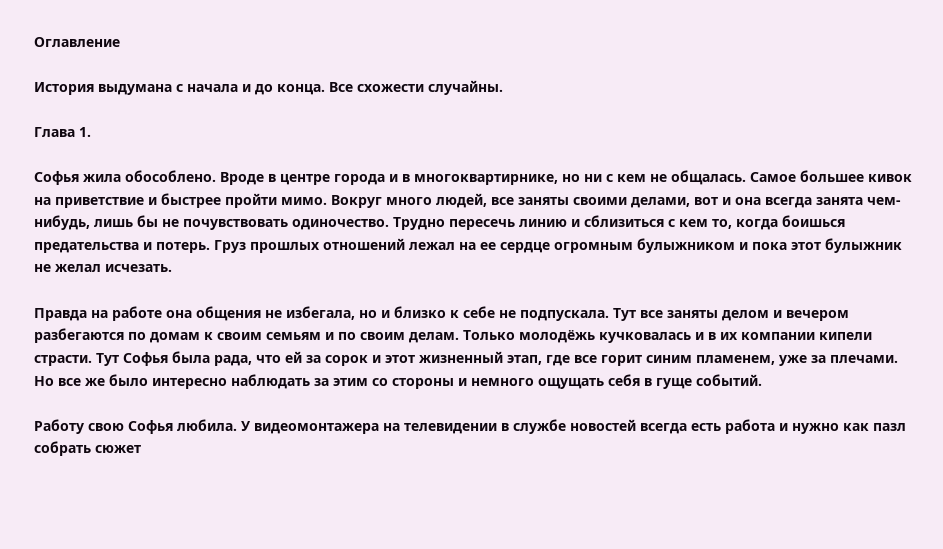Оглавление

История выдумана с начала и до конца. Все схожести случайны.

Глава 1.

Софья жила обособлено. Вроде в центре города и в многоквартирнике, но ни с кем не общалась. Самое большее кивок на приветствие и быстрее пройти мимо. Вокруг много людей, все заняты своими делами, вот и она всегда занята чем-нибудь, лишь бы не почувствовать одиночество. Трудно пересечь линию и сблизиться с кем то, когда боишься предательства и потерь. Груз прошлых отношений лежал на ее сердце огромным булыжником и пока этот булыжник не желал исчезать.

Правда на работе она общения не избегала, но и близко к себе не подпускала. Тут все заняты делом и вечером разбегаются по домам к своим семьям и по своим делам. Только молодёжь кучковалась и в их компании кипели страсти. Тут Софья была рада, что ей за сорок и этот жизненный этап, где все горит синим пламенем, уже за плечами. Но все же было интересно наблюдать за этим со стороны и немного ощущать себя в гуще событий.

Работу свою Софья любила. У видеомонтажера на телевидении в службе новостей всегда есть работа и нужно как пазл собрать сюжет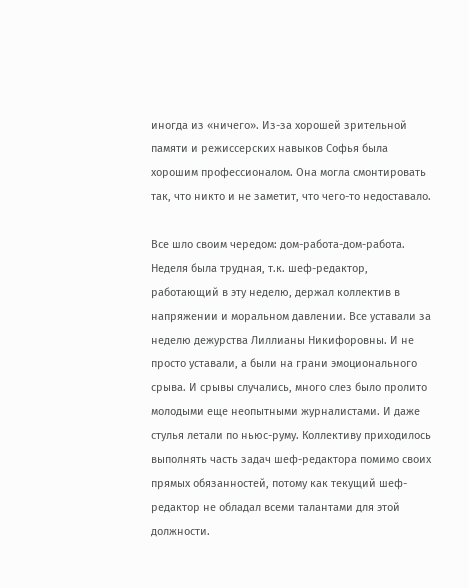иногда из «ничего». Из-за хорошей зрительной памяти и режиссерских навыков Софья была хорошим профессионалом. Она могла смонтировать так, что никто и не заметит, что чего-то недоставало.

Все шло своим чередом: дом-работа-дом-работа. Неделя была трудная, т.к. шеф-редактор, работающий в эту неделю, держал коллектив в напряжении и моральном давлении. Все уставали за неделю дежурства Лиллианы Никифоровны. И не просто уставали, а были на грани эмоционального срыва. И срывы случались, много слез было пролито молодыми еще неопытными журналистами. И даже стулья летали по ньюс-руму. Коллективу приходилось выполнять часть задач шеф-редактора помимо своих прямых обязанностей, потому как текущий шеф-редактор не обладал всеми талантами для этой должности.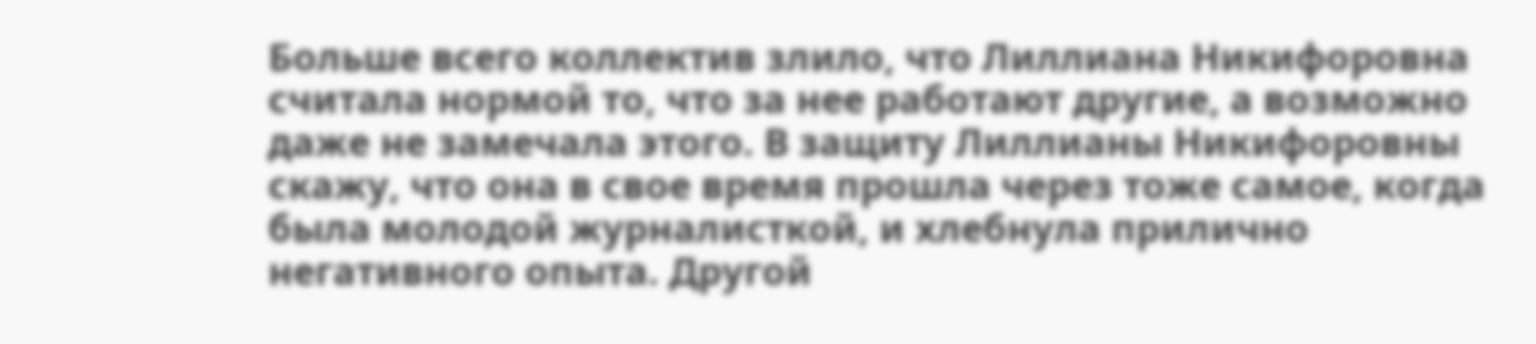Больше всего коллектив злило, что Лиллиана Никифоровна считала нормой то, что за нее работают другие, а возможно даже не замечала этого. В защиту Лиллианы Никифоровны скажу, что она в свое время прошла через тоже самое, когда была молодой журналисткой, и хлебнула прилично негативного опыта. Другой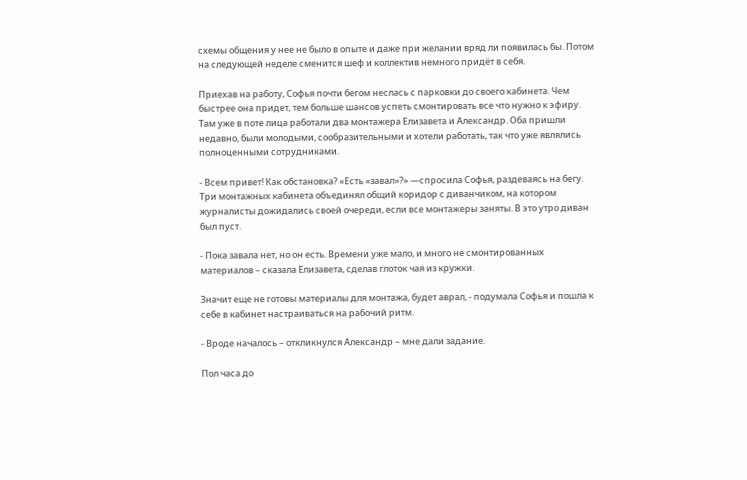схемы общения у нее не было в опыте и даже при желании вряд ли появилась бы. Потом на следующей неделе сменится шеф и коллектив немного придёт в себя.

Приехав на работу, Софья почти бегом неслась с парковки до своего кабинета. Чем быстрее она придет, тем больше шансов успеть смонтировать все что нужно к эфиру. Там уже в поте лица работали два монтажера Елизавета и Александр. Оба пришли недавно, были молодыми, сообразительными и хотели работать, так что уже являлись полноценными сотрудниками.

- Всем привет! Как обстановка? «Есть «завал»?» —спросила Софья, раздеваясь на бегу. Три монтажных кабинета объединял общий коридор с диванчиком, на котором журналисты дожидались своей очереди, если все монтажеры заняты. В это утро диван был пуст.

- Пока завала нет, но он есть. Времени уже мало, и много не смонтированных материалов – сказала Елизавета, сделав глоток чая из кружки.

Значит еще не готовы материалы для монтажа, будет аврал, - подумала Софья и пошла к себе в кабинет настраиваться на рабочий ритм.

- Вроде началось – откликнулся Александр – мне дали задание.

Пол часа до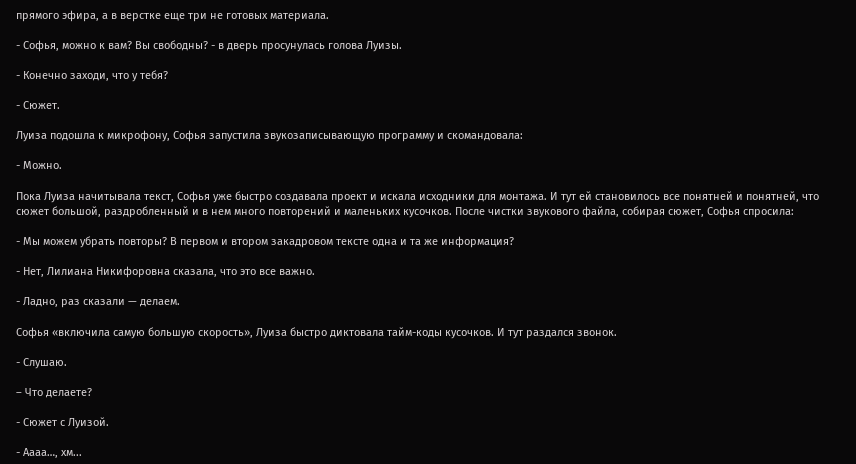прямого эфира, а в верстке еще три не готовых материала.

- Софья, можно к вам? Вы свободны? - в дверь просунулась голова Луизы.

- Конечно заходи, что у тебя?

- Сюжет.

Луиза подошла к микрофону, Софья запустила звукозаписывающую программу и скомандовала:

- Можно.

Пока Луиза начитывала текст, Софья уже быстро создавала проект и искала исходники для монтажа. И тут ей становилось все понятней и понятней, что сюжет большой, раздробленный и в нем много повторений и маленьких кусочков. После чистки звукового файла, собирая сюжет, Софья спросила:

- Мы можем убрать повторы? В первом и втором закадровом тексте одна и та же информация?

- Нет, Лилиана Никифоровна сказала, что это все важно.

- Ладно, раз сказали — делаем.

Софья «включила самую большую скорость», Луиза быстро диктовала тайм-коды кусочков. И тут раздался звонок.

- Слушаю.

– Что делаете?

- Сюжет с Луизой.

- Аааа…, хм...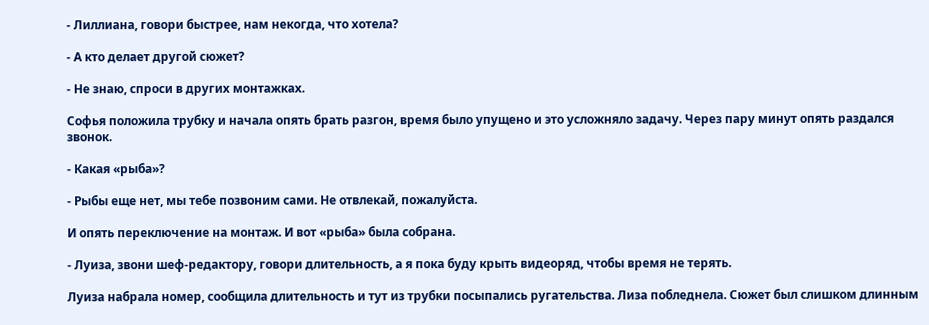- Лиллиана, говори быстрее, нам некогда, что хотела?

- А кто делает другой сюжет?

- Не знаю, спроси в других монтажках.

Софья положила трубку и начала опять брать разгон, время было упущено и это усложняло задачу. Через пару минут опять раздался звонок.

- Какая «рыба»?

- Рыбы еще нет, мы тебе позвоним сами. Не отвлекай, пожалуйста.

И опять переключение на монтаж. И вот «рыба» была собрана.

- Луиза, звони шеф-редактору, говори длительность, а я пока буду крыть видеоряд, чтобы время не терять.

Луиза набрала номер, сообщила длительность и тут из трубки посыпались ругательства. Лиза побледнела. Сюжет был слишком длинным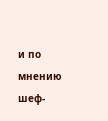и по мнению шеф-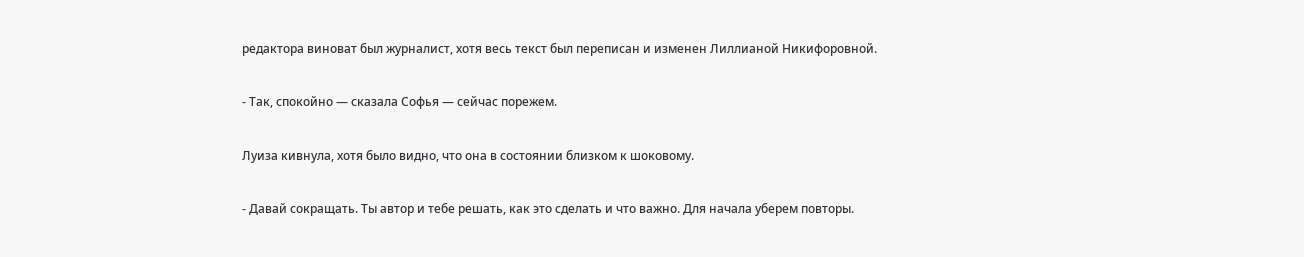редактора виноват был журналист, хотя весь текст был переписан и изменен Лиллианой Никифоровной.

- Так, спокойно — сказала Софья — сейчас порежем.

Луиза кивнула, хотя было видно, что она в состоянии близком к шоковому.

- Давай сокращать. Ты автор и тебе решать, как это сделать и что важно. Для начала уберем повторы.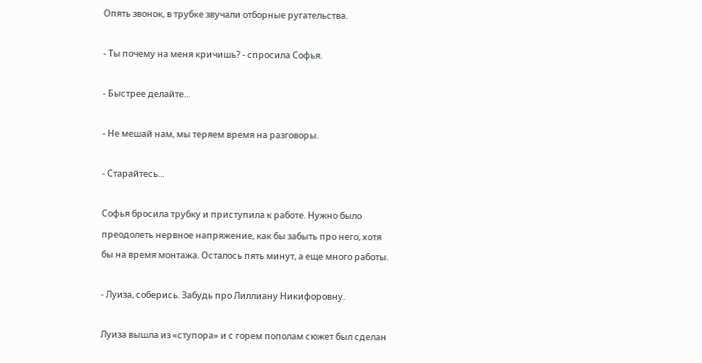Опять звонок, в трубке звучали отборные ругательства.

- Ты почему на меня кричишь? - спросила Софья.

- Быстрее делайте...

- Не мешай нам, мы теряем время на разговоры.

- Старайтесь...

Софья бросила трубку и приступила к работе. Нужно было преодолеть нервное напряжение, как бы забыть про него, хотя бы на время монтажа. Осталось пять минут, а еще много работы.

- Луиза, соберись. Забудь про Лиллиану Никифоровну.

Луиза вышла из «ступора» и с горем пополам сюжет был сделан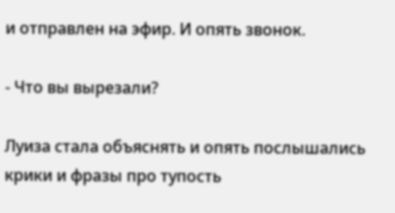и отправлен на эфир. И опять звонок.

- Что вы вырезали?

Луиза стала объяснять и опять послышались крики и фразы про тупость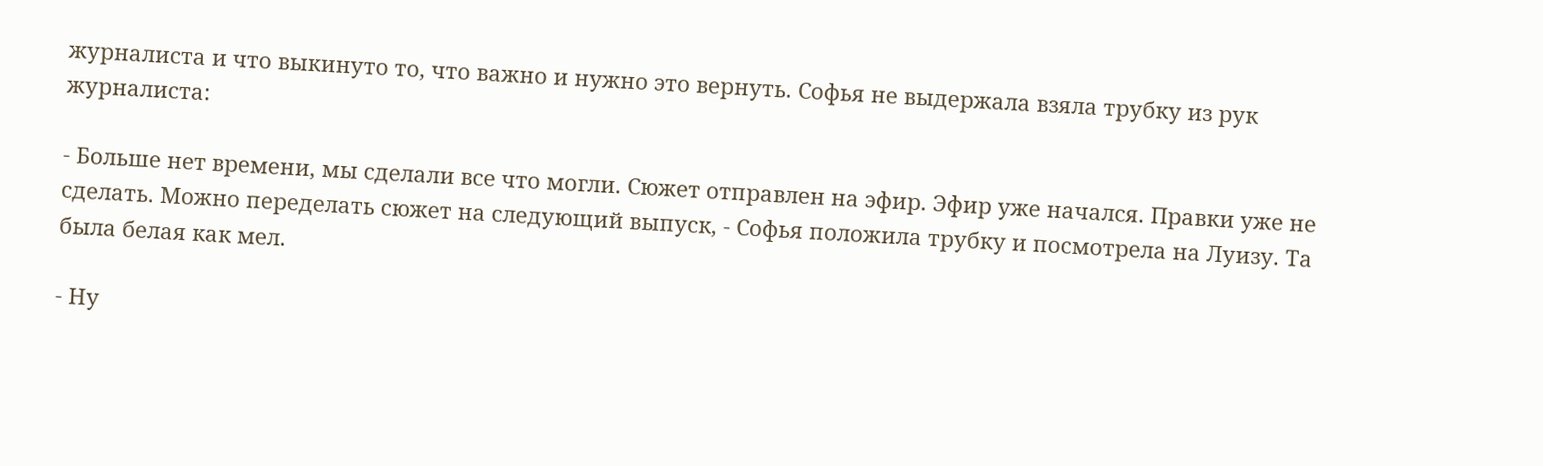журналиста и что выкинуто то, что важно и нужно это вернуть. Софья не выдержала взяла трубку из рук журналиста:

- Больше нет времени, мы сделали все что могли. Сюжет отправлен на эфир. Эфир уже начался. Правки уже не сделать. Можно переделать сюжет на следующий выпуск, - Софья положила трубку и посмотрела на Луизу. Та была белая как мел.

- Ну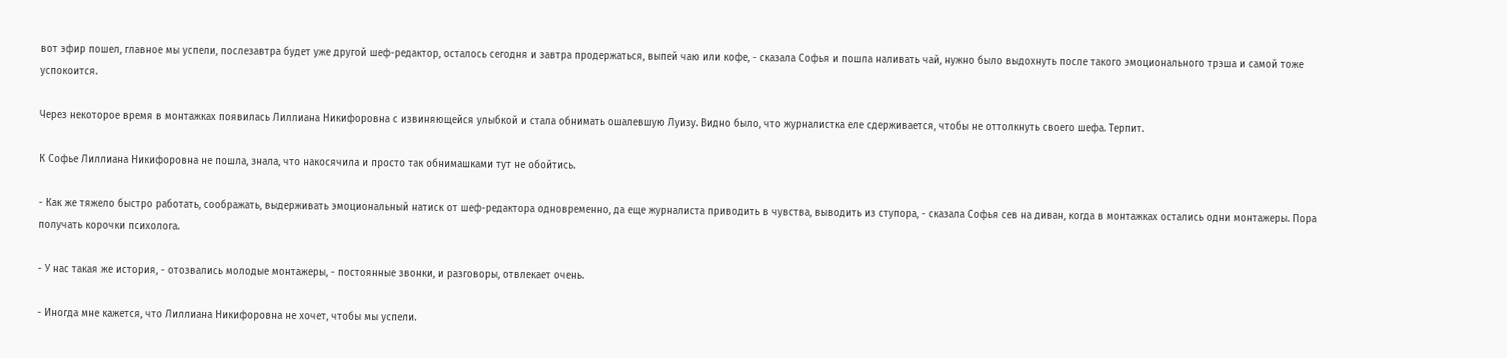вот эфир пошел, главное мы успели, послезавтра будет уже другой шеф-редактор, осталось сегодня и завтра продержаться, выпей чаю или кофе, - сказала Софья и пошла наливать чай, нужно было выдохнуть после такого эмоционального трэша и самой тоже успокоится.

Через некоторое время в монтажках появилась Лиллиана Никифоровна с извиняющейся улыбкой и стала обнимать ошалевшую Луизу. Видно было, что журналистка еле сдерживается, чтобы не оттолкнуть своего шефа. Терпит.

К Софье Лиллиана Никифоровна не пошла, знала, что накосячила и просто так обнимашками тут не обойтись.

- Как же тяжело быстро работать, соображать, выдерживать эмоциональный натиск от шеф-редактора одновременно, да еще журналиста приводить в чувства, выводить из ступора, - сказала Софья сев на диван, когда в монтажках остались одни монтажеры. Пора получать корочки психолога.

- У нас такая же история, - отозвались молодые монтажеры, - постоянные звонки, и разговоры, отвлекает очень.

- Иногда мне кажется, что Лиллиана Никифоровна не хочет, чтобы мы успели.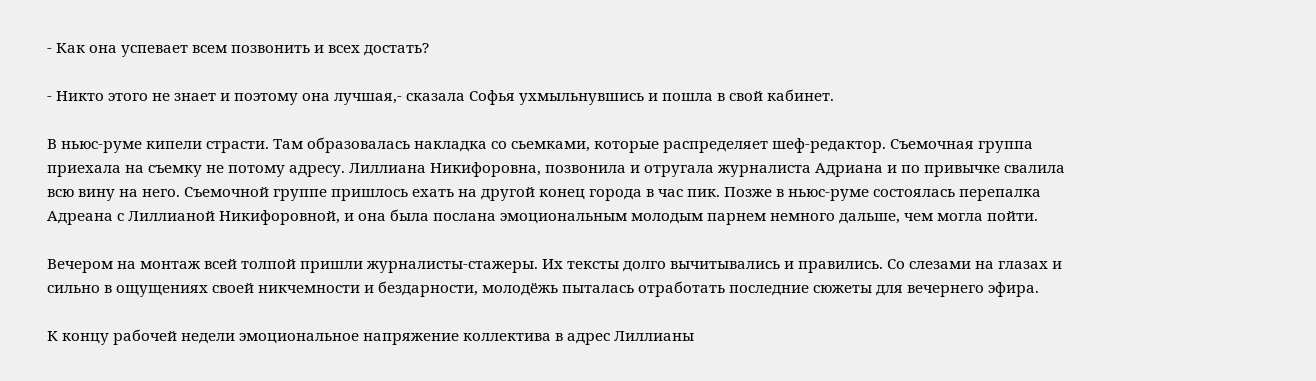- Как она успевает всем позвонить и всех достать?

- Никто этого не знает и поэтому она лучшая,- сказала Софья ухмыльнувшись и пошла в свой кабинет.

В ньюс-руме кипели страсти. Там образовалась накладка со сьемками, которые распределяет шеф-редактор. Съемочная группа приехала на съемку не потому адресу. Лиллиана Никифоровна, позвонила и отругала журналиста Адриана и по привычке свалила всю вину на него. Съемочной группе пришлось ехать на другой конец города в час пик. Позже в ньюс-руме состоялась перепалка Адреана с Лиллианой Никифоровной, и она была послана эмоциональным молодым парнем немного дальше, чем могла пойти.

Вечером на монтаж всей толпой пришли журналисты-стажеры. Их тексты долго вычитывались и правились. Со слезами на глазах и сильно в ощущениях своей никчемности и бездарности, молодёжь пыталась отработать последние сюжеты для вечернего эфира.

К концу рабочей недели эмоциональное напряжение коллектива в адрес Лиллианы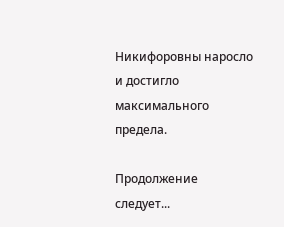Никифоровны наросло и достигло максимального предела.

Продолжение следует...